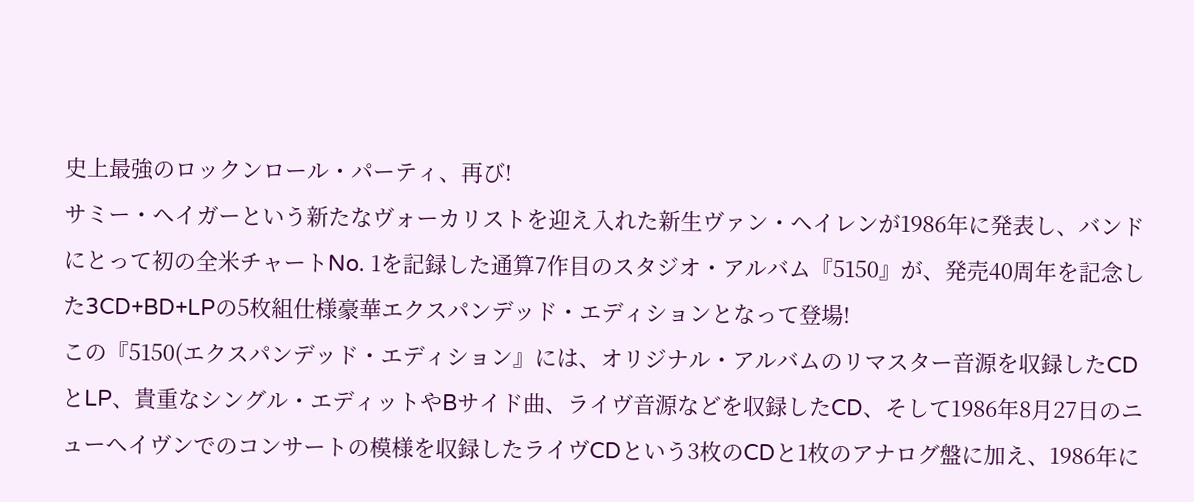史上最強のロックンロール・パーティ、再び!
サミー・ヘイガーという新たなヴォーカリストを迎え入れた新生ヴァン・ヘイレンが1986年に発表し、バンドにとって初の全米チャートNo. 1を記録した通算7作目のスタジオ・アルバム『5150』が、発売40周年を記念した3CD+BD+LPの5枚組仕様豪華エクスパンデッド・エディションとなって登場!
この『5150(エクスパンデッド・エディション』には、オリジナル・アルバムのリマスター音源を収録したCDとLP、貴重なシングル・エディットやBサイド曲、ライヴ音源などを収録したCD、そして1986年8月27日のニューヘイヴンでのコンサートの模様を収録したライヴCDという3枚のCDと1枚のアナログ盤に加え、1986年に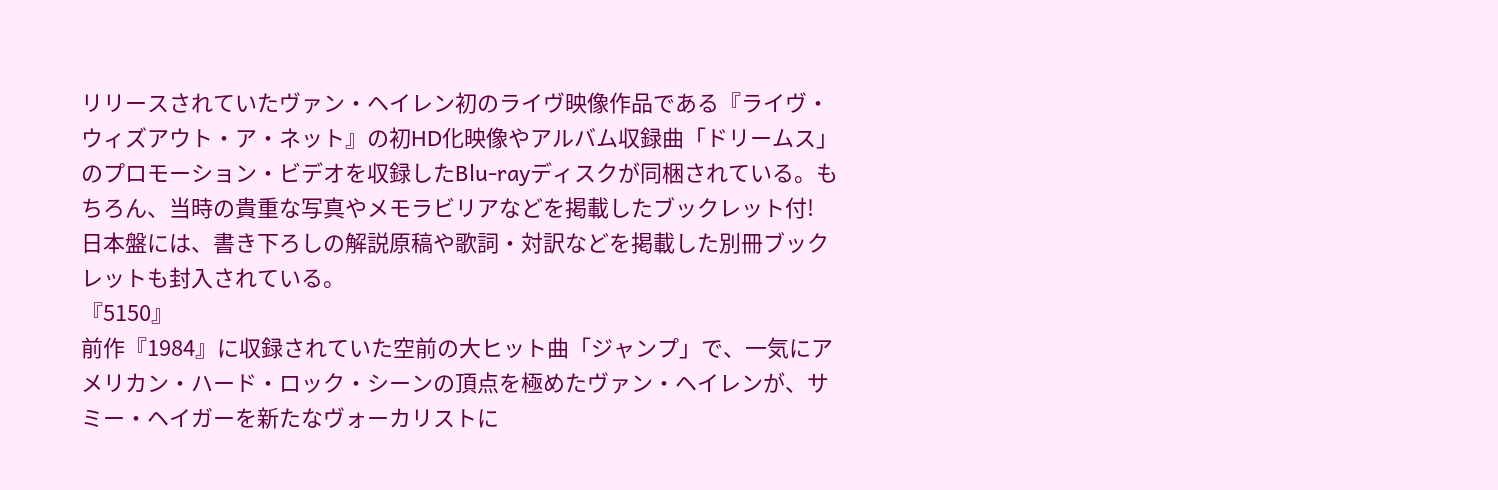リリースされていたヴァン・ヘイレン初のライヴ映像作品である『ライヴ・ウィズアウト・ア・ネット』の初HD化映像やアルバム収録曲「ドリームス」のプロモーション・ビデオを収録したBlu-rayディスクが同梱されている。もちろん、当時の貴重な写真やメモラビリアなどを掲載したブックレット付!
日本盤には、書き下ろしの解説原稿や歌詞・対訳などを掲載した別冊ブックレットも封入されている。
『5150』
前作『1984』に収録されていた空前の大ヒット曲「ジャンプ」で、一気にアメリカン・ハード・ロック・シーンの頂点を極めたヴァン・ヘイレンが、サミー・ヘイガーを新たなヴォーカリストに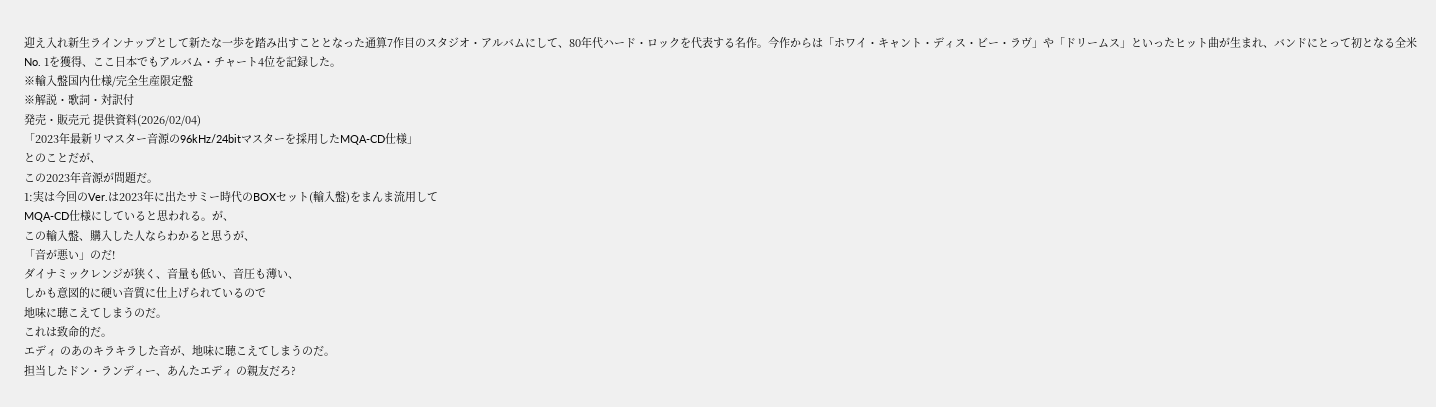迎え入れ新生ラインナップとして新たな一歩を踏み出すこととなった通算7作目のスタジオ・アルバムにして、80年代ハード・ロックを代表する名作。今作からは「ホワイ・キャント・ディス・ビー・ラヴ」や「ドリームス」といったヒット曲が生まれ、バンドにとって初となる全米No. 1を獲得、ここ日本でもアルバム・チャート4位を記録した。
※輸入盤国内仕様/完全生産限定盤
※解説・歌詞・対訳付
発売・販売元 提供資料(2026/02/04)
「2023年最新リマスター音源の96kHz/24bitマスターを採用したMQA-CD仕様」
とのことだが、
この2023年音源が問題だ。
1:実は今回のVer.は2023年に出たサミー時代のBOXセット(輸入盤)をまんま流用して
MQA-CD仕様にしていると思われる。が、
この輸入盤、購入した人ならわかると思うが、
「音が悪い」のだ!
ダイナミックレンジが狭く、音量も低い、音圧も薄い、
しかも意図的に硬い音質に仕上げられているので
地味に聴こえてしまうのだ。
これは致命的だ。
エディ のあのキラキラした音が、地味に聴こえてしまうのだ。
担当したドン・ランディー、あんたエディ の親友だろ?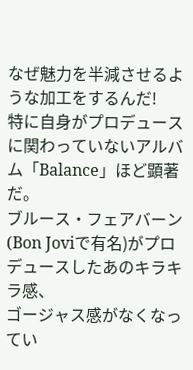なぜ魅力を半減させるような加工をするんだ!
特に自身がプロデュースに関わっていないアルバム「Balance」ほど顕著だ。
ブルース・フェアバーン(Bon Joviで有名)がプロデュースしたあのキラキラ感、
ゴージャス感がなくなってい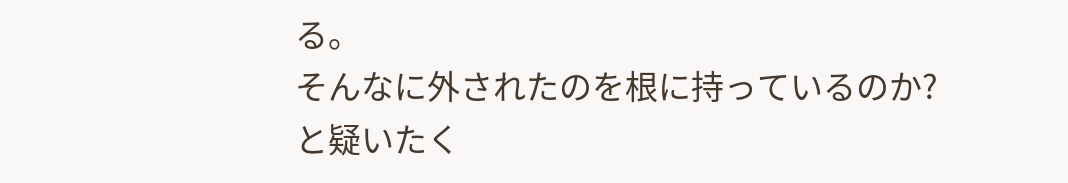る。
そんなに外されたのを根に持っているのか?
と疑いたく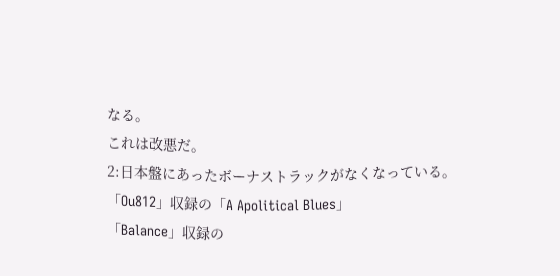なる。
これは改悪だ。
2:日本盤にあったボーナストラックがなくなっている。
「Ou812」収録の「A Apolitical Blues」
「Balance」収録の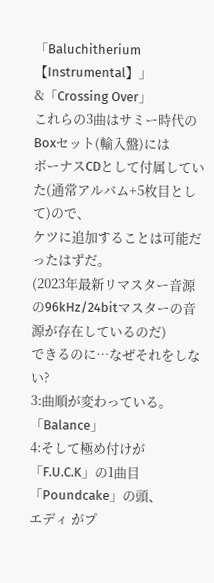「Baluchitherium【Instrumental】」
&「Crossing Over」
これらの3曲はサミー時代のBoxセット(輸入盤)には
ボーナスCDとして付属していた(通常アルバム+5枚目として)ので、
ケツに追加することは可能だったはずだ。
(2023年最新リマスター音源の96kHz/24bitマスターの音源が存在しているのだ)
できるのに…なぜそれをしない?
3:曲順が変わっている。
「Balance」
4:そして極め付けが「F.U.C.K」の1曲目「Poundcake」の頭、
エディ がプ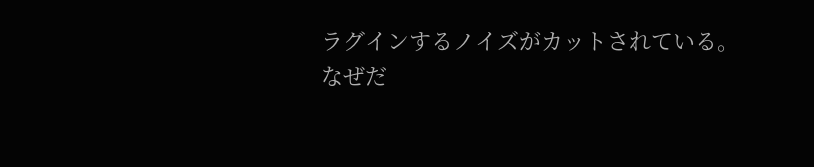ラグインするノイズがカットされている。
なぜだ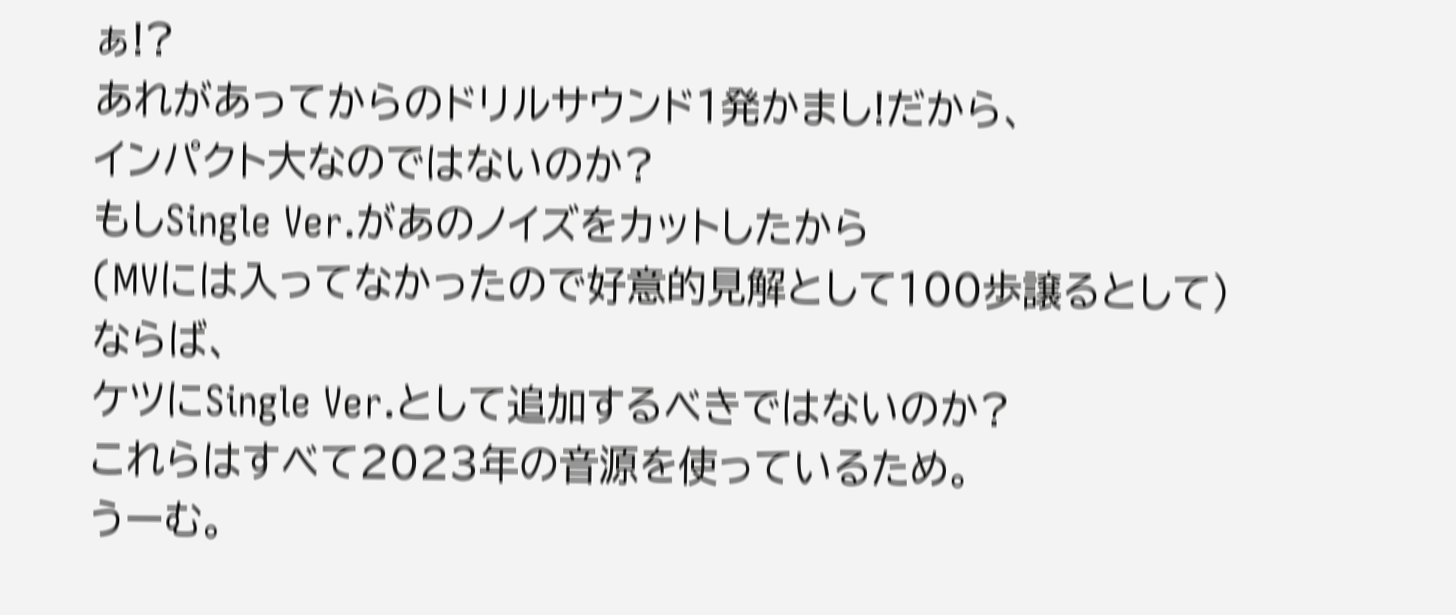ぁ!?
あれがあってからのドリルサウンド1発かまし!だから、
インパクト大なのではないのか?
もしSingle Ver.があのノイズをカットしたから
(MVには入ってなかったので好意的見解として100歩譲るとして)
ならば、
ケツにSingle Ver.として追加するべきではないのか?
これらはすべて2023年の音源を使っているため。
うーむ。